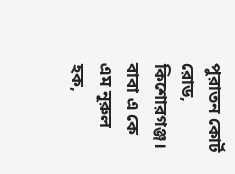পুরাতন কোর্ট রোড, কিশোরগঞ্জ।
বাবা এ কে এম নূরুল হক,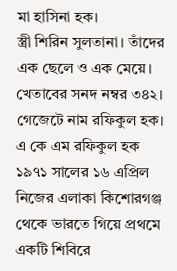মা হাসিনা হক।
স্ত্রী শিরিন সুলতানা। তাঁদের এক ছেলে ও এক মেয়ে।
খেতাবের সনদ নম্বর ৩৪২। গেজেটে নাম রফিকুল হক।
এ কে এম রফিকুল হক ১৯৭১ সালের ১৬ এপ্রিল নিজের এলাকা কিশোরগঞ্জ থেকে ভারতে গিয়ে প্রথমে একটি শিবিরে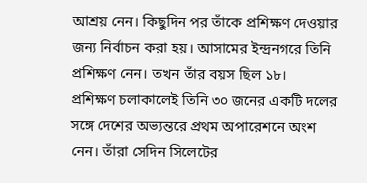আশ্রয় নেন। কিছুদিন পর তাঁকে প্রশিক্ষণ দেওয়ার জন্য নির্বাচন করা হয়। আসামের ইন্দ্রনগরে তিনি প্রশিক্ষণ নেন। তখন তাঁর বয়স ছিল ১৮।
প্রশিক্ষণ চলাকালেই তিনি ৩০ জনের একটি দলের সঙ্গে দেশের অভ্যন্তরে প্রথম অপারেশনে অংশ নেন। তাঁরা সেদিন সিলেটের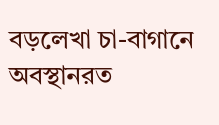বড়লেখা চা-বাগানে অবস্থানরত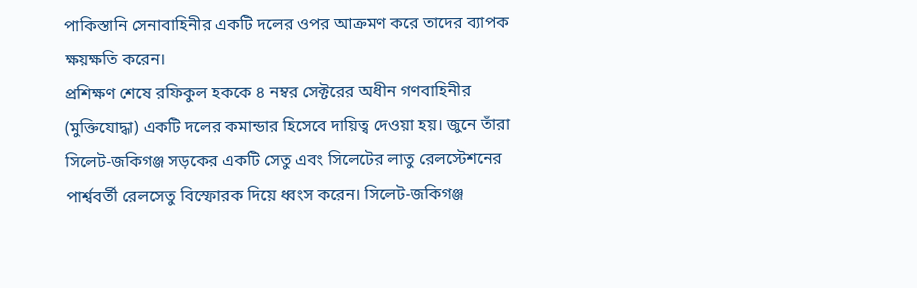পাকিস্তানি সেনাবাহিনীর একটি দলের ওপর আক্রমণ করে তাদের ব্যাপক ক্ষয়ক্ষতি করেন।
প্রশিক্ষণ শেষে রফিকুল হককে ৪ নম্বর সেক্টরের অধীন গণবাহিনীর (মুক্তিযোদ্ধা) একটি দলের কমান্ডার হিসেবে দায়িত্ব দেওয়া হয়। জুনে তাঁরা সিলেট-জকিগঞ্জ সড়কের একটি সেতু এবং সিলেটের লাতু রেলস্টেশনের পার্শ্ববর্তী রেলসেতু বিস্ফোরক দিয়ে ধ্বংস করেন। সিলেট-জকিগঞ্জ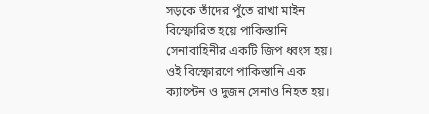সড়কে তাঁদের পুঁতে রাখা মাইন বিস্ফোরিত হয়ে পাকিস্তানি সেনাবাহিনীর একটি জিপ ধ্বংস হয়। ওই বিস্ফোরণে পাকিস্তানি এক ক্যাপ্টেন ও দুজন সেনাও নিহত হয়।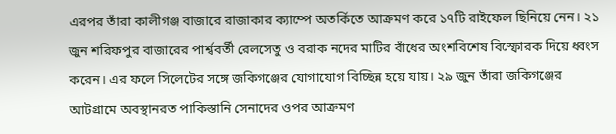এরপর তাঁরা কালীগঞ্জ বাজারে রাজাকার ক্যাম্পে অতর্কিতে আক্রমণ করে ১৭টি রাইফেল ছিনিয়ে নেন। ২১ জুন শরিফপুর বাজারের পার্শ্ববর্তী রেলসেতু ও বরাক নদের মাটির বাঁধের অংশবিশেষ বিস্ফোরক দিয়ে ধ্বংস করেন। এর ফলে সিলেটের সঙ্গে জকিগঞ্জের যোগাযোগ বিচ্ছিন্ন হয়ে যায়। ২৯ জুন তাঁরা জকিগঞ্জের আটগ্রামে অবস্থানরত পাকিস্তানি সেনাদের ওপর আক্রমণ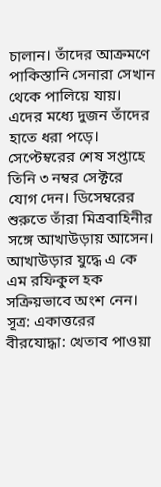চালান। তাঁদের আক্রমণে পাকিস্তানি সেনারা সেখান থেকে পালিয়ে যায়। এদের মধ্যে দুজন তাঁদের হাতে ধরা পড়ে।
সেপ্টেম্বরের শেষ সপ্তাহে তিনি ৩ নম্বর সেক্টরে যোগ দেন। ডিসেম্বরের শুরুতে তাঁরা মিত্রবাহিনীর সঙ্গে আখাউড়ায় আসেন। আখাউড়ার যুদ্ধে এ কে এম রফিকুল হক সক্রিয়ভাবে অংশ নেন।
সূত্র: একাত্তরের বীরযোদ্ধা: খেতাব পাওয়া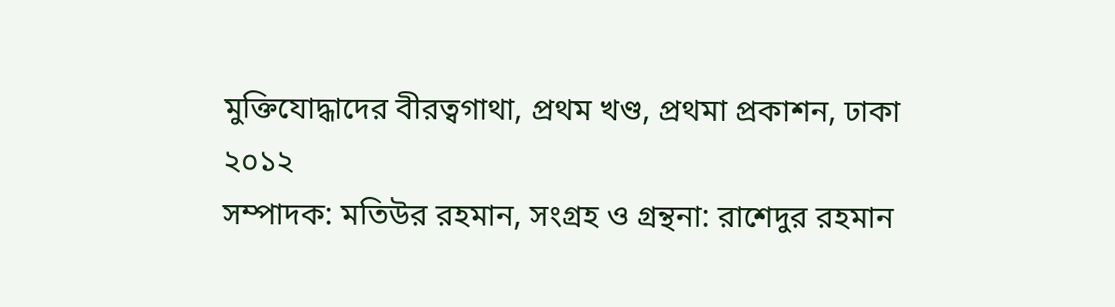মুক্তিযোদ্ধাদের বীরত্বগাথা, প্রথম খণ্ড, প্রথমা প্রকাশন, ঢাকা ২০১২
সম্পাদক: মতিউর রহমান, সংগ্রহ ও গ্রন্থনা: রাশেদুর রহমান